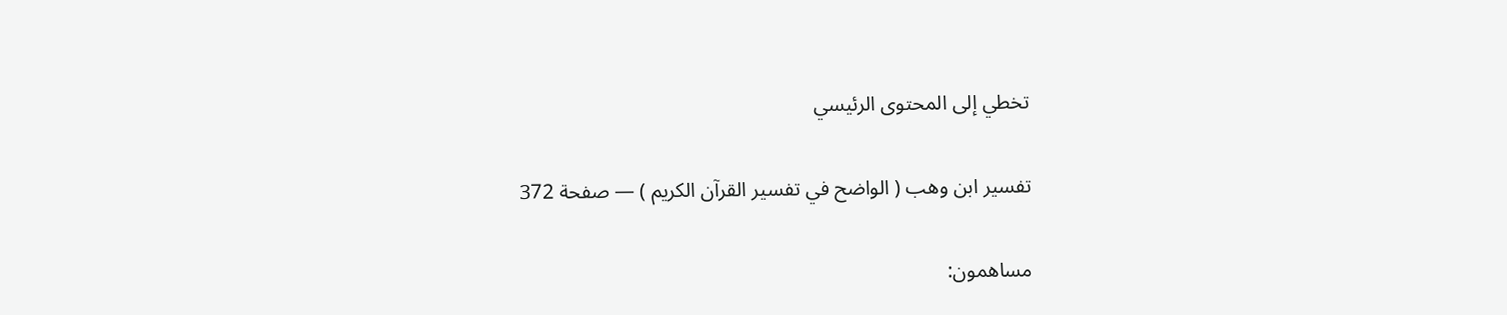تخطي إلى المحتوى الرئيسي

تفسير ابن وهب ( الواضح في تفسير القرآن الكريم ) — صفحة 372

مساهمون: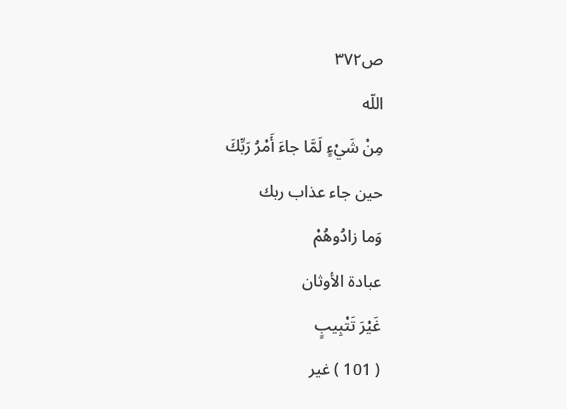ص٣٧٢
اللّه
مِنْ شَيْءٍ لَمَّا جاءَ أَمْرُ رَبِّكَ
حين جاء عذاب ربك
وَما زادُوهُمْ
عبادة الأوثان
غَيْرَ تَتْبِيبٍ
( 101 ) غير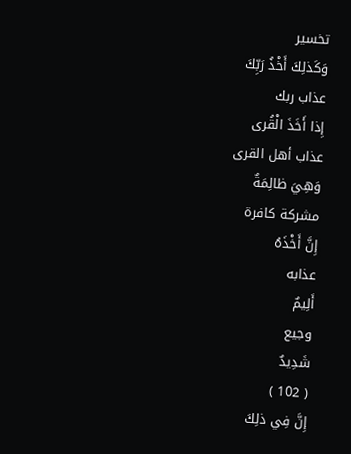تخسير
وَكَذلِكَ أَخْذُ رَبِّكَ
عذاب ربك
إِذا أَخَذَ الْقُرى
عذاب أهل القرى
وَهِيَ ظالِمَةٌ
مشركة كافرة
إِنَّ أَخْذَهُ
عذابه
أَلِيمٌ
وجيع
شَدِيدٌ
( 102 )
إِنَّ فِي ذلِكَ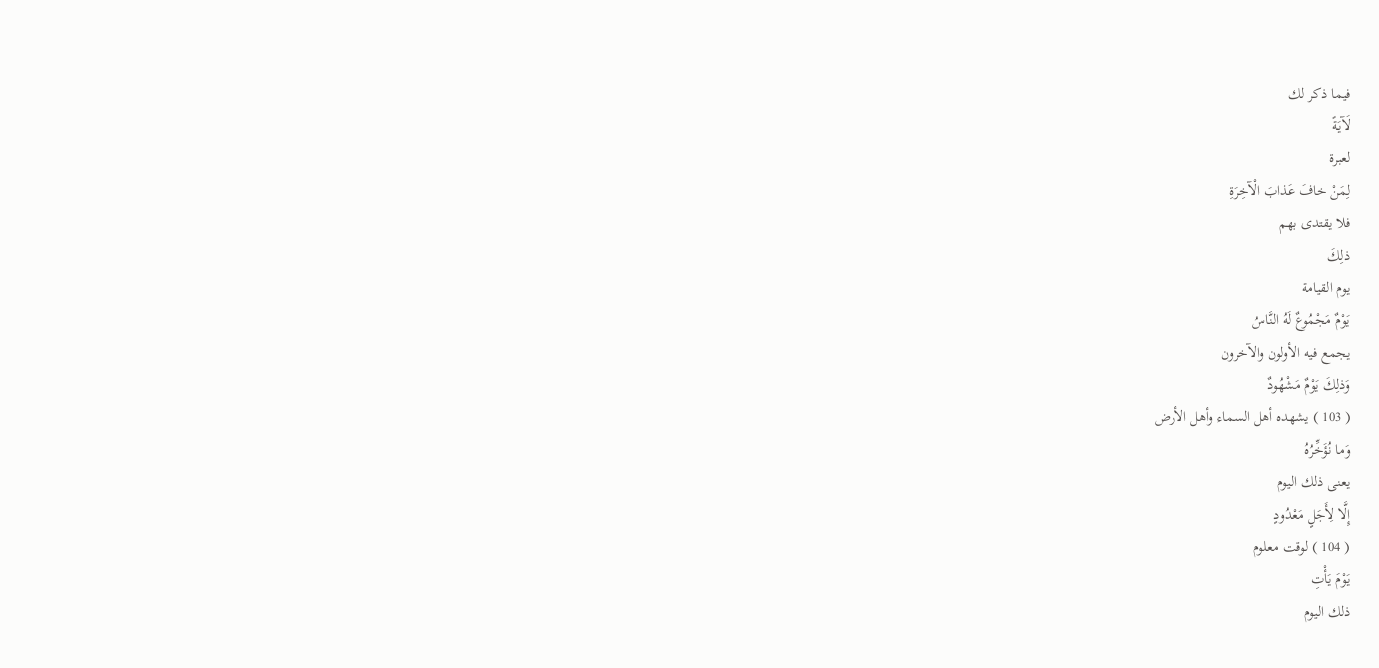فيما ذكر لك
لَآيَةً
لعبرة
لِمَنْ خافَ عَذابَ الْآخِرَةِ
فلا يقتدى بهم
ذلِكَ
يوم القيامة
يَوْمٌ مَجْمُوعٌ لَهُ النَّاسُ
يجمع فيه الأولون والآخرون
وَذلِكَ يَوْمٌ مَشْهُودٌ
( 103 ) يشهده أهل السماء وأهل الأرض
وَما نُؤَخِّرُهُ
يعنى ذلك اليوم
إِلَّا لِأَجَلٍ مَعْدُودٍ
( 104 ) لوقت معلوم
يَوْمَ يَأْتِ
ذلك اليوم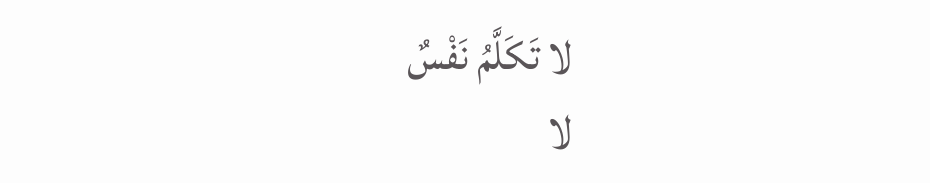لا تَكَلَّمُ نَفْسٌ
لا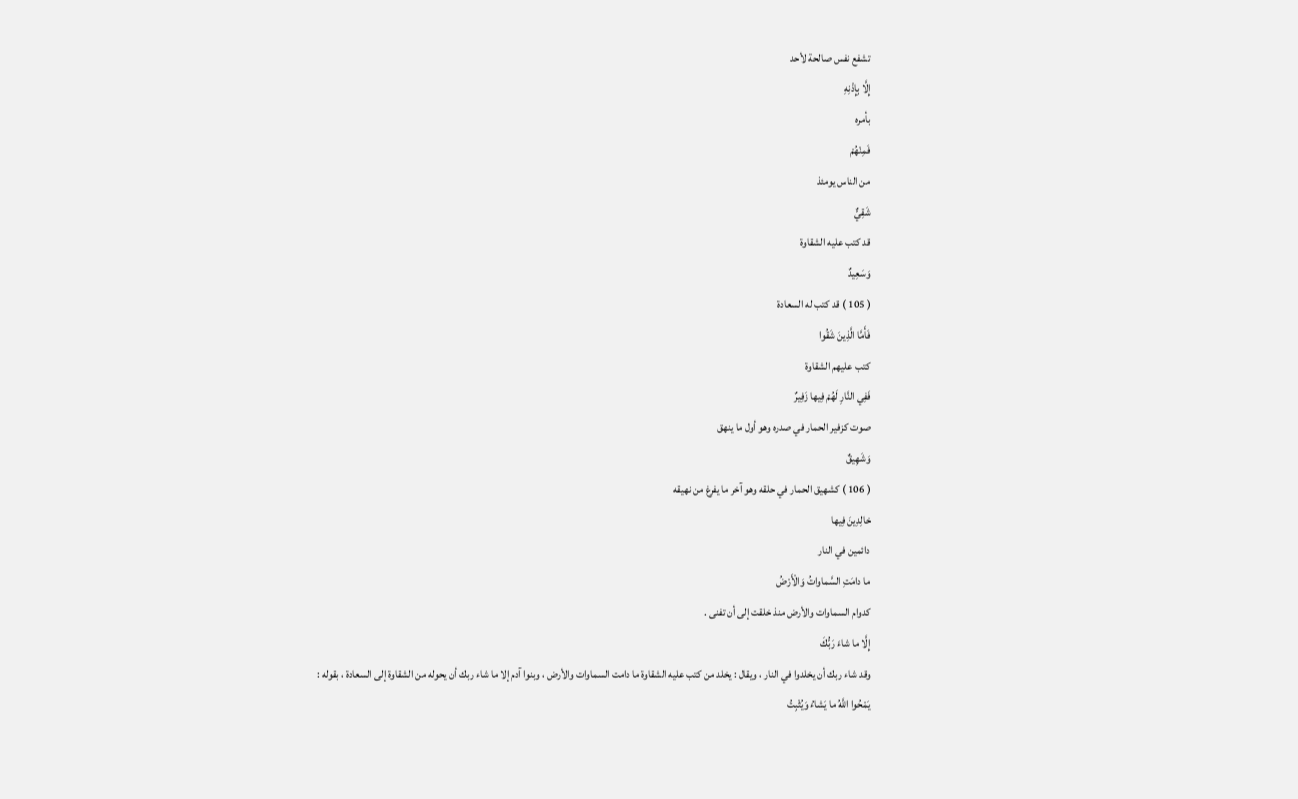تشفع نفس صالحة لأحد
إِلَّا بِإِذْنِهِ
بأمره
فَمِنْهُمْ
من الناس يومئذ
شَقِيٌّ
قد كتب عليه الشقاوة
وَسَعِيدٌ
( 105 ) قد كتب له السعادة
فَأَمَّا الَّذِينَ شَقُوا
كتب عليهم الشقاوة
فَفِي النَّارِ لَهُمْ فِيها زَفِيرٌ
صوت كزفير الحمار في صدره وهو أول ما ينهق
وَشَهِيقٌ
( 106 ) كشهيق الحمار في حلقه وهو آخر ما يفرغ من نهيقه
خالِدِينَ فِيها
دائمين في النار
ما دامَتِ السَّماواتُ وَالْأَرْضُ
كدوام السماوات والأرض منذ خلقت إلى أن تفنى .
إِلَّا ما شاءَ رَبُّكَ
وقد شاء ربك أن يخلدوا في النار ، ويقال : يخلد من كتب عليه الشقاوة ما دامت السماوات والأرض ، وبنوا آدم إلا ما شاء ربك أن يحوله من الشقاوة إلى السعادة ، بقوله :
يَمْحُوا اللَّهُ ما يَشاءُ وَيُثْبِتُ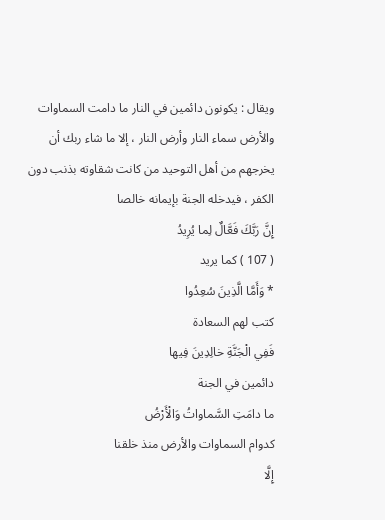ويقال : يكونون دائمين في النار ما دامت السماوات والأرض سماء النار وأرض النار ، إلا ما شاء ربك أن يخرجهم من أهل التوحيد من كانت شقاوته بذنب دون الكفر ، فيدخله الجنة بإيمانه خالصا
إِنَّ رَبَّكَ فَعَّالٌ لِما يُرِيدُ
( 107 ) كما يريد
* وَأَمَّا الَّذِينَ سُعِدُوا
كتب لهم السعادة
فَفِي الْجَنَّةِ خالِدِينَ فِيها
دائمين في الجنة
ما دامَتِ السَّماواتُ وَالْأَرْضُ
كدوام السماوات والأرض منذ خلقنا
إِلَّا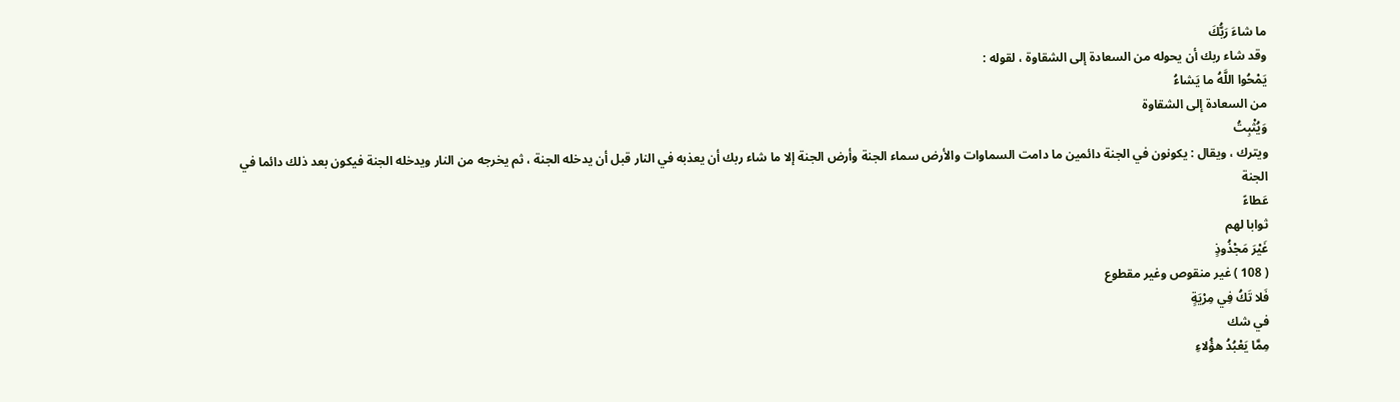ما شاءَ رَبُّكَ
وقد شاء ربك أن يحوله من السعادة إلى الشقاوة ، لقوله :
يَمْحُوا اللَّهُ ما يَشاءُ
من السعادة إلى الشقاوة
وَيُثْبِتُ
ويترك ، ويقال : يكونون في الجنة دائمين ما دامت السماوات والأرض سماء الجنة وأرض الجنة إلا ما شاء ربك أن يعذبه في النار قبل أن يدخله الجنة ، ثم يخرجه من النار ويدخله الجنة فيكون بعد ذلك دائما في الجنة
عَطاءً
ثوابا لهم
غَيْرَ مَجْذُوذٍ
( 108 ) غير منقوص وغير مقطوع
فَلا تَكُ فِي مِرْيَةٍ
في شك
مِمَّا يَعْبُدُ هؤُلاءِ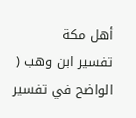أهل مكة
تفسير ابن وهب ( الواضح في تفسير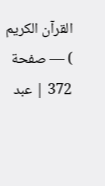القرآن الكريم ) — صفحة 372 | عبد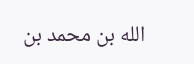الله بن محمد بن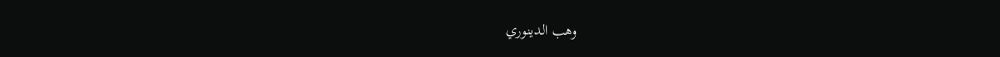وهب الدينوري